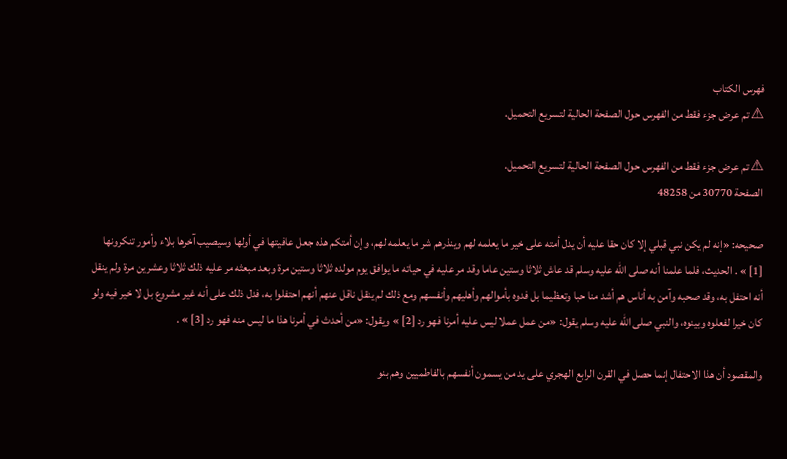فهرس الكتاب
⚠ تم عرض جزء فقط من الفهرس حول الصفحة الحالية لتسريع التحميل.

⚠ تم عرض جزء فقط من الفهرس حول الصفحة الحالية لتسريع التحميل.
الصفحة 30770 من 48258

صحيحه: «إنه لم يكن نبي قبلي إلا كان حقا عليه أن يدل أمته على خير ما يعلمه لهم وينذرهم شر ما يعلمه لهم، وإن أمتكم هذه جعل عافيتها في أولها وسيصيب آخرها بلاء وأمور تنكرونها [1] » . الحديث، فلما علمنا أنه صلى الله عليه وسلم قد عاش ثلاثا وستين عاما وقد مر عليه في حياته ما يوافق يوم مولده ثلاثا وستين مرة وبعد مبعثه مر عليه ذلك ثلاثا وعشرين مرة ولم ينقل أنه احتفل به، وقد صحبه وآمن به أناس هم أشد منا حبا وتعظيما بل فدوه بأموالهم وأهليهم وأنفسهم ومع ذلك لم ينقل ناقل عنهم أنهم احتفلوا به، فدل ذلك على أنه غير مشروع بل لا خير فيه ولو كان خيرا لفعلوه وبينوه، والنبي صلى الله عليه وسلم يقول: «من عمل عملا ليس عليه أمرنا فهو رد [2] » ويقول: «من أحدث في أمرنا هذا ما ليس منه فهو رد [3] » .

والمقصود أن هذا الاحتفال إنما حصل في القرن الرابع الهجري على يد من يسمون أنفسهم بالفاطميين وهم بنو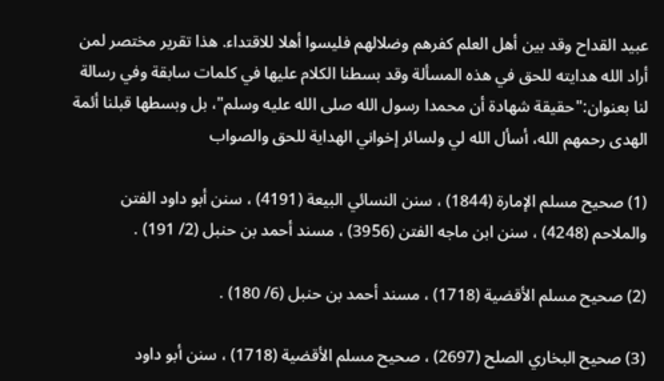عبيد القداح وقد بين أهل العلم كفرهم وضلالهم فليسوا أهلا للاقتداء. هذا تقرير مختصر لمن أراد الله هدايته للحق في هذه المسألة وقد بسطنا الكلام عليها في كلمات سابقة وفي رسالة لنا بعنوان:"حقيقة شهادة أن محمدا رسول الله صلى الله عليه وسلم"، بل وبسطها قبلنا أئمة الهدى رحمهم الله، أسأل الله لي ولسائر إخواني الهداية للحق والصواب

(1) صحيح مسلم الإمارة (1844) ، سنن النسائي البيعة (4191) ، سنن أبو داود الفتن والملاحم (4248) ، سنن ابن ماجه الفتن (3956) ، مسند أحمد بن حنبل (2/ 191) .

(2) صحيح مسلم الأقضية (1718) ، مسند أحمد بن حنبل (6/ 180) .

(3) صحيح البخاري الصلح (2697) ، صحيح مسلم الأقضية (1718) ، سنن أبو داود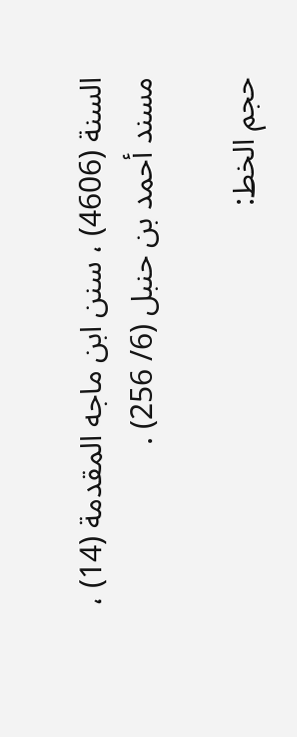السنة (4606) ، سنن ابن ماجه المقدمة (14) ، مسند أحمد بن حنبل (6/ 256) .

حجم الخط: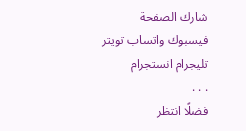شارك الصفحة
فيسبوك واتساب تويتر تليجرام انستجرام
. . .
فضلًا انتظر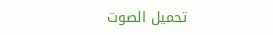تحميل الصوت